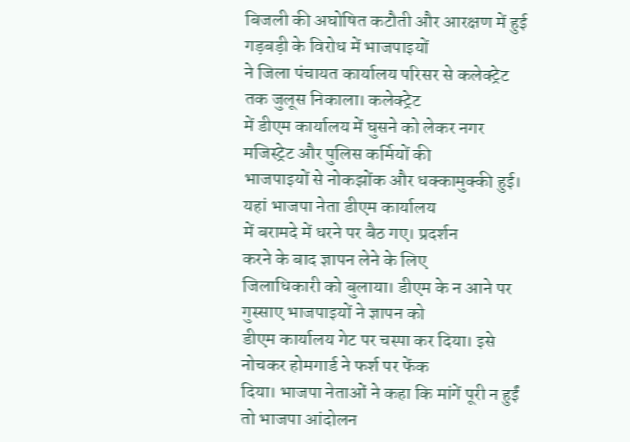बिजली की अघोषित कटौती और आरक्षण में हुई गड़बड़ी के विरोध में भाजपाइयों
ने जिला पंचायत कार्यालय परिसर से कलेक्ट्रेट तक जुलूस निकाला। कलेक्ट्रेट
में डीएम कार्यालय में घुसने को लेकर नगर मजिस्ट्रेट और पुलिस कर्मियों की
भाजपाइयों से नोकझोंक और धक्कामुक्की हुई। यहां भाजपा नेता डीएम कार्यालय
में बरामदे में धरने पर बैठ गए। प्रदर्शन
करने के बाद ज्ञापन लेने के लिए
जिलाधिकारी को बुलाया। डीएम के न आने पर गुस्साए भाजपाइयों ने ज्ञापन को
डीएम कार्यालय गेट पर चस्पा कर दिया। इसे नोचकर होमगार्ड ने फर्श पर फेंक
दिया। भाजपा नेताओं ने कहा कि मांगें पूरी न हुईं तो भाजपा आंदोलन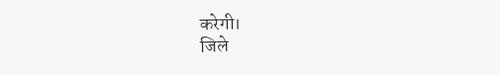करेगी।
जिले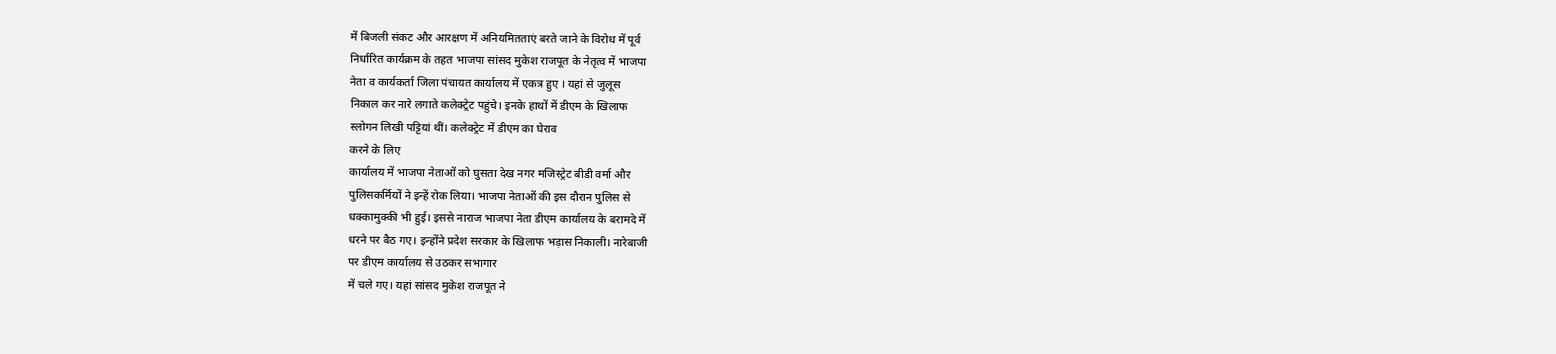में बिजली संकट और आरक्षण में अनियमितताएं बरते जाने के विरोध में पूर्व
निर्धारित कार्यक्रम के तहत भाजपा सांसद मुकेश राजपूत के नेतृत्व में भाजपा
नेता व कार्यकर्ता जिला पंचायत कार्यालय में एकत्र हुए । यहां से जुलूस
निकाल कर नारे लगाते कलेक्ट्रेट पहुंचे। इनके हाथों में डीएम के खिलाफ
स्लोगन लिखी पट्टियां थीं। कलेक्ट्रेट में डीएम का घेराव
करने के लिए
कार्यालय में भाजपा नेताओं को घुसता देख नगर मजिस्ट्रेट बीडी वर्मा और
पुलिसकर्मियों ने इन्हें रोक लिया। भाजपा नेताओं की इस दौरान पुलिस से
धक्कामुक्की भी हुई। इससे नाराज भाजपा नेता डीएम कार्यालय के बरामदे में
धरने पर बैठ गए। इन्होंने प्रदेश सरकार के खिलाफ भड़ास निकाली। नारेबाजी
पर डीएम कार्यालय से उठकर सभागार
में चले गए। यहां सांसद मुकेश राजपूत ने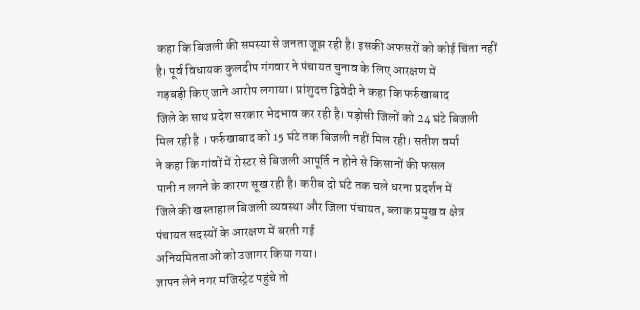कहा कि बिजली की समस्या से जनता जूझ रही है। इसकी अफसरों को कोई चिंता नहीं
है। पूर्व विधायक कुलदीप गंगवार ने पंचायत चुनाव के लिए आरक्षण में
गड़बड़ी किए जाने आरोप लगाया। प्रांशुदत्त द्विवेदी ने कहा कि फर्रुखाबाद
जिले के साथ प्रदेश सरकार भेदभाव कर रही है। पड़ोसी जिलों को 24 घंटे बिजली
मिल रही है । फर्रुखाबाद को 15 घंटे तक बिजली नहीं मिल रही। सतीश वर्मा
ने कहा कि गांवों में रोस्टर से बिजली आपूर्ति न होने से किसानों की फसल
पानी न लगने के कारण सूख रही है। करीब दो घंटे तक चले धरना प्रदर्शन में
जिले की खस्ताहाल बिजली व्यवस्था और जिला पंचायत, ब्लाक प्रमुख व क्षेत्र
पंचायत सदस्यों के आरक्षण में बरती गई
अनियमितताओं को उजागर किया गया।
ज्ञापन लेने नगर मजिस्ट्रेट पहुंचे तो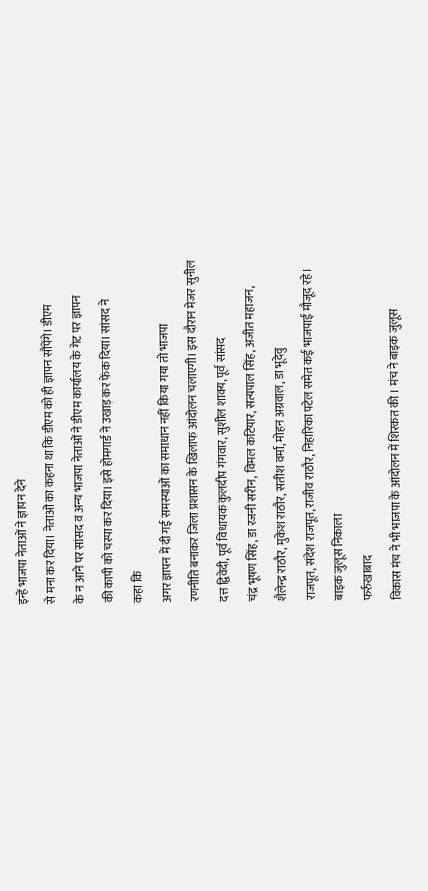इन्हें भाजपा नेताओं ने ज्ञापन देने
से मना कर दिया। नेताओं का कहना था कि डीएम को ही ज्ञापन सौंपेंगे। डीएम
के न आने पर सांसद व अन्य भाजपा नेताओं ने डीएम कार्यालय के गेट पर ज्ञापन
की कापी को चस्पा कर दिया। इसे होमगार्ड ने उखाड़ कर फेंक दिया। सांसद ने
कहा कि
अगर ज्ञापन में दी गई समस्याओं का समाधान नहीं किया गया तो भाजपा
रणनीति बनाकर जिला प्रशासन के खिलाफ आंदोलन चलाएगी। इस दौरान मेजर सुनील
दत्त द्विवेदी, पूर्व विधायक कुलदीप गंगवार, सुशील शाक्य, पूर्व सांसद
चंद्र भूषण सिंह, डा रजनी सरीन, विमल कटियार, सत्यपाल सिंह, अजीत महाजन,
शैलेन्द्र राठौर, मुकेश राठौर, सतीश वर्मा, मोहन अग्रवाल, डा भूदेवु
राजपूत, संदेश राजपूत, राजीव राठौर, निहारिका पटेल समेत कई भाजपाई मौजूद रहे।
बाइक जुलूस निकाला
फर्रुखाबाद
विकास मंच ने भी भाजपा के आंदोलन में शिरकत की । मंच ने बाइक जुलूस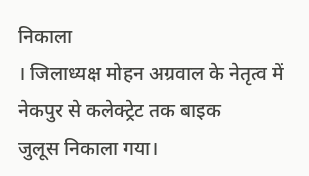निकाला
। जिलाध्यक्ष मोहन अग्रवाल के नेतृत्व में नेकपुर से कलेक्ट्रेट तक बाइक
जुलूस निकाला गया।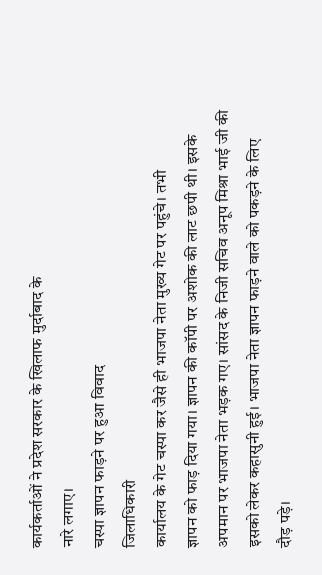कार्यकर्ताओं ने प्रदेश सरकार के खिलाफ मुर्दाबाद के
नारे लगाए।
चस्पा ज्ञापन फाड़ने पर हुआ विवाद
जिलाधिकारी
कार्यालय के गेट चस्पा कर जैसे ही भाजपा नेता मुख्य गेट पर पहुंचे। तभी
ज्ञापन को फाड़ दिया गया। ज्ञापन की कॉपी पर अशोक की लाट छपी थी। इसके
अपमान पर भाजपा नेता भड़क गए। सांसद के निजी सचिव अनूप मिश्रा भाई जी की
इसको लेकर कहासुनी हुई। भाजपा नेता ज्ञापन फाड़ने वाले को पकड़ने के लिए
दौड़ पड़े।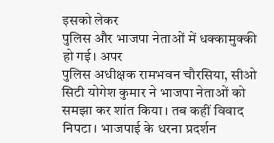इसको लेकर
पुलिस और भाजपा नेताओं में धक्कामुक्की हो गई। अपर
पुलिस अधीक्षक रामभवन चौरसिया, सीओ सिटी योगेश कुमार ने भाजपा नेताओं को
समझा कर शांत किया। तब कहीं विवाद निपटा। भाजपाई के धरना प्रदर्शन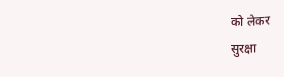को लेकर
सुरक्षा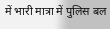में भारी मात्रा में पुलिस बल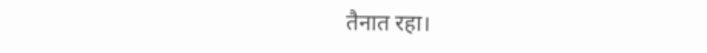तैनात रहा।